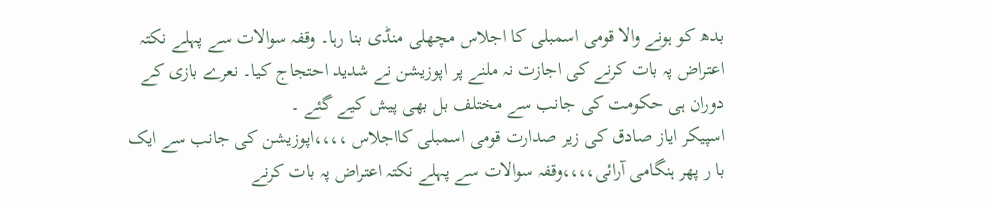بدھ کو ہونے والا قومی اسمبلی کا اجلاس مچھلی منڈی بنا رہا۔ وقفہ سوالات سے پہلے نکتہ اعتراض پہ بات کرنے کی اجازت نہ ملنے پر اپوزیشن نے شدید احتجاج کیا۔ نعرے بازی کے دوران ہی حکومت کی جانب سے مختلف بل بھی پیش کیے گئے ۔
اسپیکر ایاز صادق کی زیر صدارت قومی اسمبلی کااجلاس ،،،،اپوزیشن کی جانب سے ایک با ر پھر ہنگامی آرائی،،،،وقفہ سوالات سے پہلے نکتہ اعتراض پہ بات کرنے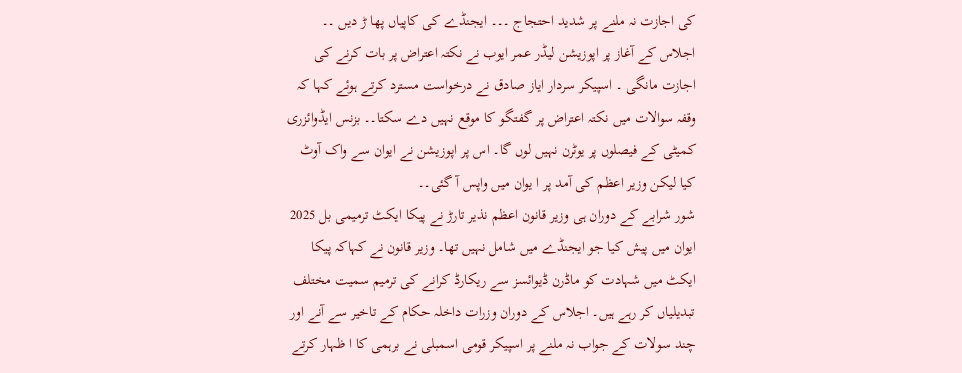کی اجازت نہ ملنے پر شدید احتجاج ۔۔۔ ایجنڈے کی کاپیاں پھا ڑ دیں ۔۔
اجلاس کے آغاز پر اپوزیشن لیڈر عمر ایوب نے نکتہ اعتراض پر بات کرنے کی اجازت مانگی ۔ اسپیکر سردار ایاز صادق نے درخواست مسترد کرتے ہوئے کہا کہ وقفہ سوالات میں نکتہ اعتراض پر گفتگو کا موقع نہیں دے سکتا۔۔ بزنس ایڈوائزری کمیٹی کے فیصلوں پر یوٹرن نہیں لوں گا۔ اس پر اپوزیشن نے ایوان سے واک آوٹ کیا لیکن وزیر اعظم کی آمد پر ا یوان میں واپس آ گئی۔۔
شور شرابے کے دوران ہی وزیر قانون اعظم نذیر تارڑ نے پیکا ایکٹ ترمیمی بل 2025 ایوان میں پیش کیا جو ایجنڈے میں شامل نہیں تھا۔ وزیر قانون نے کہاکہ پیکا ایکٹ میں شہادت کو ماڈرن ڈیوائسز سے ریکارڈ کرانے کی ترمیم سمیت مختلف تبدیلیاں کر رہے ہیں۔ اجلاس کے دوران وزرات داخلہ حکام کے تاخیر سے آنے اور چند سولات کے جواب نہ ملنے پر اسپیکر قومی اسمبلی نے برہمی کا ا ظہار کرتے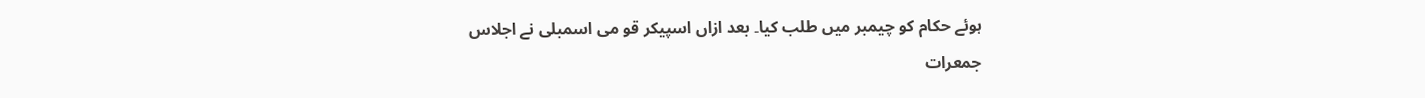ہوئے حکام کو چیمبر میں طلب کیا۔ بعد ازاں اسپیکر قو می اسمبلی نے اجلاس جمعرات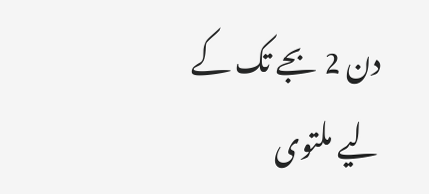دن 2 بجے تک کے لیے ملتوی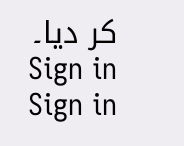کر دیا۔
Sign in
Sign in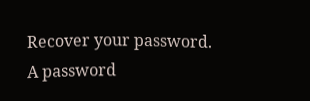Recover your password.
A password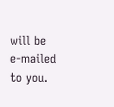will be e-mailed to you.